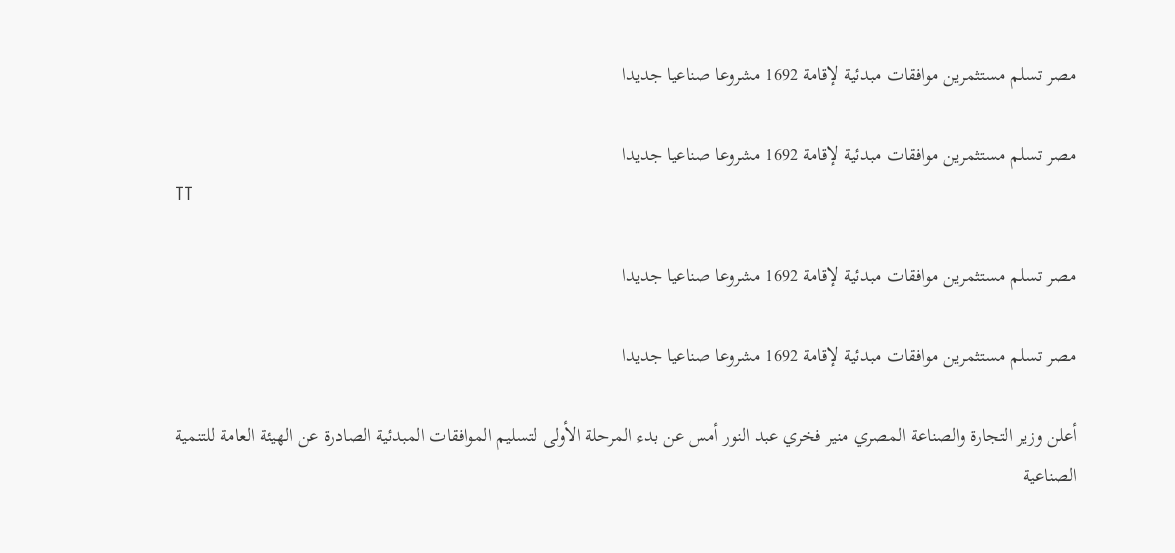مصر تسلم مستثمرين موافقات مبدئية لإقامة 1692 مشروعا صناعيا جديدا

مصر تسلم مستثمرين موافقات مبدئية لإقامة 1692 مشروعا صناعيا جديدا
TT

مصر تسلم مستثمرين موافقات مبدئية لإقامة 1692 مشروعا صناعيا جديدا

مصر تسلم مستثمرين موافقات مبدئية لإقامة 1692 مشروعا صناعيا جديدا

أعلن وزير التجارة والصناعة المصري منير فخري عبد النور أمس عن بدء المرحلة الأولى لتسليم الموافقات المبدئية الصادرة عن الهيئة العامة للتنمية الصناعية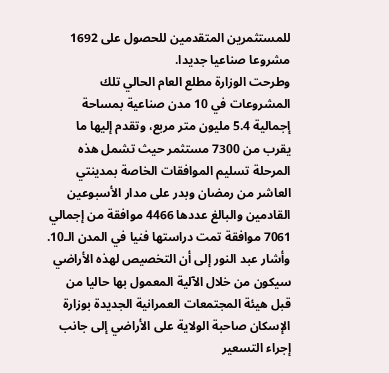للمستثمرين المتقدمين للحصول على 1692 مشروعا صناعيا جديدا.
وطرحت الوزارة مطلع العام الحالي تلك المشروعات في 10 مدن صناعية بمساحة إجمالية 5.4 مليون متر مربع، وتقدم إليها ما يقرب من 7300 مستثمر حيث تشمل هذه المرحلة تسليم الموافقات الخاصة بمدينتي العاشر من رمضان وبدر على مدار الأسبوعين القادمين والبالغ عددها 4466 موافقة من إجمالي 7061 موافقة تمت دراستها فنيا في المدن الـ10.
وأشار عبد النور إلى أن التخصيص لهذه الأراضي سيكون من خلال الآلية المعمول بها حاليا من قبل هيئة المجتمعات العمرانية الجديدة بوزارة الإسكان صاحبة الولاية على الأراضي إلى جانب إجراء التسعير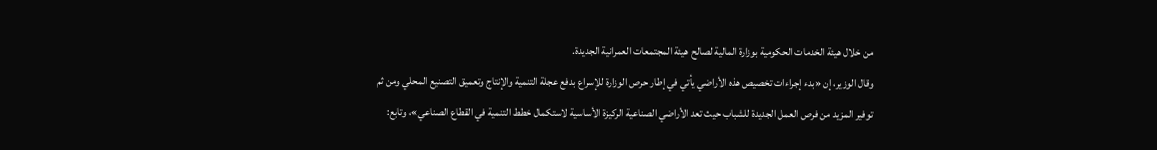من خلال هيئة الخدمات الحكومية بوزارة المالية لصالح هيئة المجتمعات العمرانية الجديدة.
وقال الوزير، إن «بدء إجراءات تخصيص هذه الأراضي يأتي في إطار حرص الوزارة للإسراع بدفع عجلة التنمية والإنتاج وتعميق التصنيع المحلي ومن ثم توفير المزيد من فرص العمل الجديدة للشباب حيث تعد الأراضي الصناعية الركيزة الأساسية لاستكمال خطط التنمية في القطاع الصناعي»، وتابع: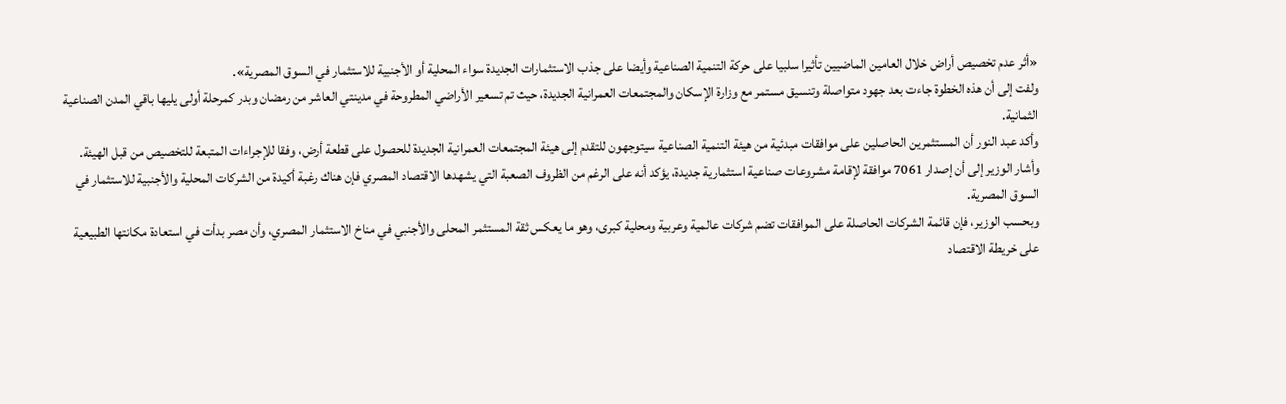«أثر عدم تخصيص أراض خلال العامين الماضيين تأثيرا سلبيا على حركة التنمية الصناعية وأيضا على جذب الاستثمارات الجديدة سواء المحلية أو الأجنبية للاستثمار في السوق المصرية».
ولفت إلى أن هذه الخطوة جاءت بعد جهود متواصلة وتنسيق مستمر مع وزارة الإسكان والمجتمعات العمرانية الجديدة، حيث تم تسعير الأراضي المطروحة في مدينتي العاشر من رمضان وبدر كمرحلة أولى يليها باقي المدن الصناعية الثمانية.
وأكد عبد النور أن المستثمرين الحاصلين على موافقات مبدئية من هيئة التنمية الصناعية سيتوجهون للتقدم إلى هيئة المجتمعات العمرانية الجديدة للحصول على قطعة أرض، وفقا للإجراءات المتبعة للتخصيص من قبل الهيئة.
وأشار الوزير إلى أن إصدار 7061 موافقة لإقامة مشروعات صناعية استثمارية جديدة، يؤكد أنه على الرغم من الظروف الصعبة التي يشهدها الاقتصاد المصري فإن هناك رغبة أكيدة من الشركات المحلية والأجنبية للاستثمار في السوق المصرية.
وبحسب الوزير، فإن قائمة الشركات الحاصلة على الموافقات تضم شركات عالمية وعربية ومحلية كبرى، وهو ما يعكس ثقة المستثمر المحلى والأجنبي في مناخ الاستثمار المصري، وأن مصر بدأت في استعادة مكانتها الطبيعية على خريطة الاقتصاد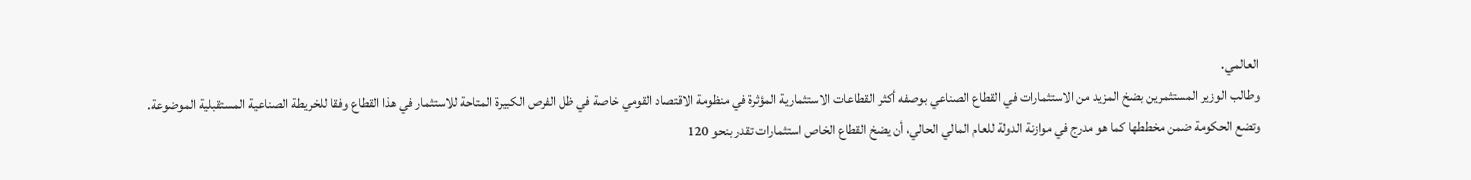العالمي.
وطالب الوزير المستثمرين بضخ المزيد من الاستثمارات في القطاع الصناعي بوصفه أكثر القطاعات الاستثمارية المؤثرة في منظومة الاقتصاد القومي خاصة في ظل الفرص الكبيرة المتاحة للاستثمار في هذا القطاع وفقا للخريطة الصناعية المستقبلية الموضوعة.
وتضع الحكومة ضمن مخططها كما هو مدرج في موازنة الدولة للعام المالي الحالي، أن يضخ القطاع الخاص استثمارات تقدر بنحو 120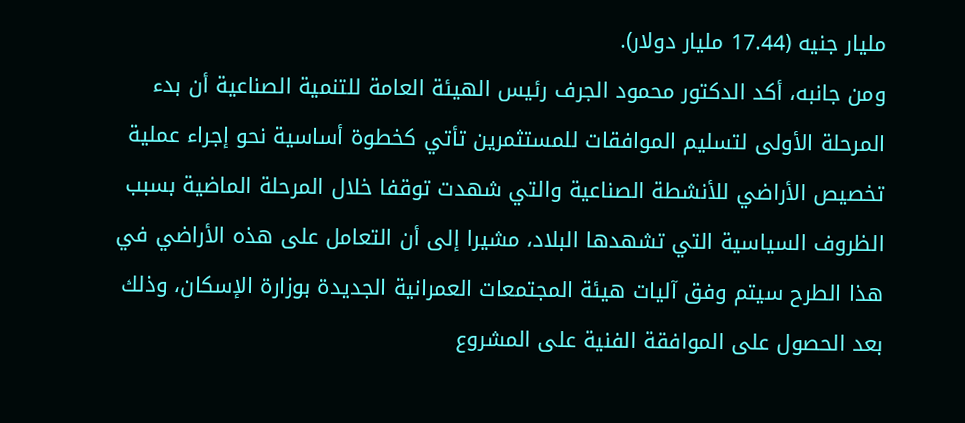مليار جنيه (17.44 مليار دولار).
ومن جانبه، أكد الدكتور محمود الجرف رئيس الهيئة العامة للتنمية الصناعية أن بدء المرحلة الأولى لتسليم الموافقات للمستثمرين تأتي كخطوة أساسية نحو إجراء عملية تخصيص الأراضي للأنشطة الصناعية والتي شهدت توقفا خلال المرحلة الماضية بسبب الظروف السياسية التي تشهدها البلاد، مشيرا إلى أن التعامل على هذه الأراضي في هذا الطرح سيتم وفق آليات هيئة المجتمعات العمرانية الجديدة بوزارة الإسكان، وذلك بعد الحصول على الموافقة الفنية على المشروع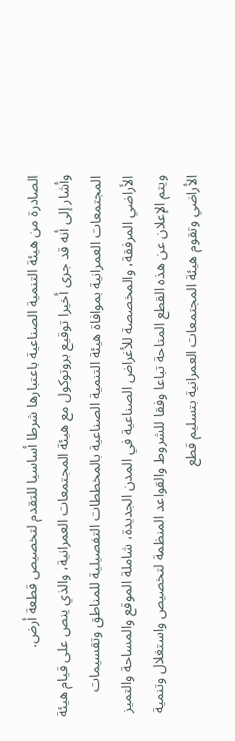الصادرة من هيئة التنمية الصناعية باعتبارها شرطا أساسيا للتقدم لتخصيص قطعة أرض.
وأشار إلى أنه قد جرى أخيرا توقيع بروتوكول مع هيئة المجتمعات العمرانية، والذي ينص على قيام هيئة المجتمعات العمرانية بموافاة هيئة التنمية الصناعية بالمخططات التفصيلية للمناطق وتقسيمات الأراضي المرفقة، والمخصصة للأغراض الصناعية في المدن الجديدة، شاملة الموقع والمساحة والتميز ويتم الإعلان عن هذه القطع المتاحة تباعا وفقا للشروط والقواعد المنظمة لتخصيص واستغلال وتنمية الأراضي وتقوم هيئة المجتمعات العمرانية بتسليم قطع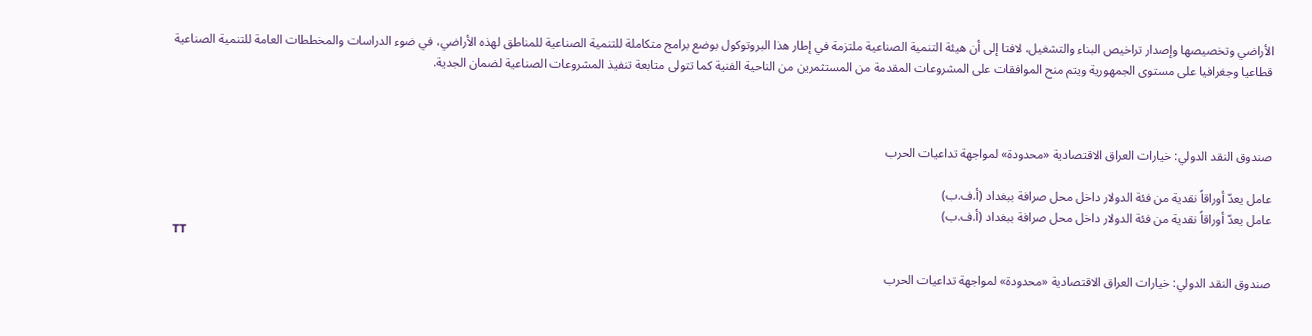الأراضي وتخصيصها وإصدار تراخيص البناء والتشغيل، لافتا إلى أن هيئة التنمية الصناعية ملتزمة في إطار هذا البروتوكول بوضع برامج متكاملة للتنمية الصناعية للمناطق لهذه الأراضي، في ضوء الدراسات والمخططات العامة للتنمية الصناعية قطاعيا وجغرافيا على مستوى الجمهورية ويتم منح الموافقات على المشروعات المقدمة من المستثمرين من الناحية الفنية كما تتولى متابعة تنفيذ المشروعات الصناعية لضمان الجدية.



صندوق النقد الدولي: خيارات العراق الاقتصادية «محدودة» لمواجهة تداعيات الحرب

عامل يعدّ أوراقاً نقدية من فئة الدولار داخل محل صرافة ببغداد (أ.ف.ب)
عامل يعدّ أوراقاً نقدية من فئة الدولار داخل محل صرافة ببغداد (أ.ف.ب)
TT

صندوق النقد الدولي: خيارات العراق الاقتصادية «محدودة» لمواجهة تداعيات الحرب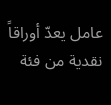عامل يعدّ أوراقاً نقدية من فئة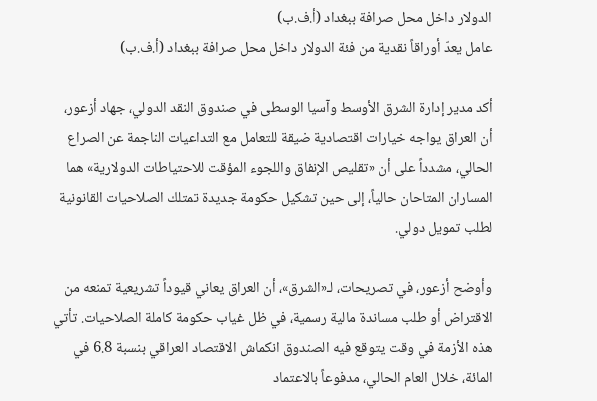الدولار داخل محل صرافة ببغداد (أ.ف.ب)
عامل يعدّ أوراقاً نقدية من فئة الدولار داخل محل صرافة ببغداد (أ.ف.ب)

أكد مدير إدارة الشرق الأوسط وآسيا الوسطى في صندوق النقد الدولي، جهاد أزعور، أن العراق يواجه خيارات اقتصادية ضيقة للتعامل مع التداعيات الناجمة عن الصراع الحالي، مشدداً على أن «تقليص الإنفاق واللجوء المؤقت للاحتياطات الدولارية» هما المساران المتاحان حالياً، إلى حين تشكيل حكومة جديدة تمتلك الصلاحيات القانونية لطلب تمويل دولي.

وأوضح أزعور، في تصريحات، لـ«الشرق»، أن العراق يعاني قيوداً تشريعية تمنعه من الاقتراض أو طلب مساندة مالية رسمية، في ظل غياب حكومة كاملة الصلاحيات. تأتي هذه الأزمة في وقت يتوقع فيه الصندوق انكماش الاقتصاد العراقي بنسبة 6.8 في المائة، خلال العام الحالي، مدفوعاً بالاعتماد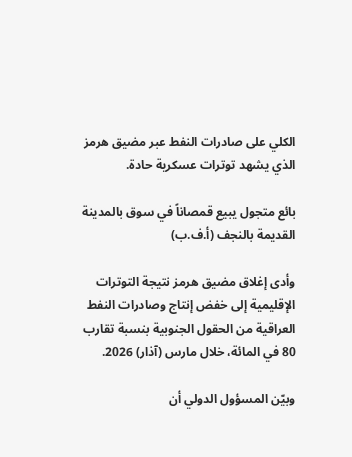الكلي على صادرات النفط عبر مضيق هرمز الذي يشهد توترات عسكرية حادة.

بائع متجول يبيع قمصاناً في سوق بالمدينة القديمة بالنجف (أ.ف.ب)

وأدى إغلاق مضيق هرمز نتيجة التوترات الإقليمية إلى خفض إنتاج وصادرات النفط العراقية من الحقول الجنوبية بنسبة تقارب 80 في المائة، خلال مارس (آذار) 2026.

وبيّن المسؤول الدولي أن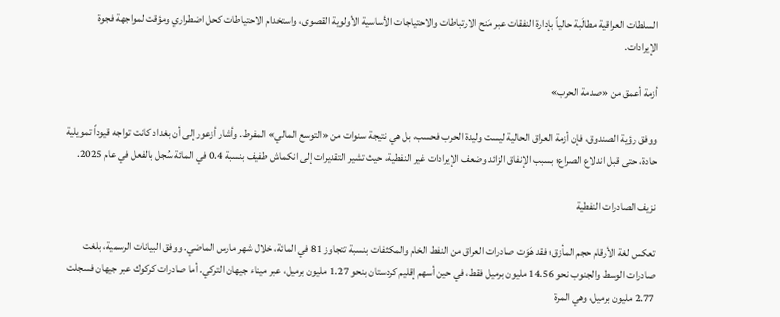السلطات العراقية مطالَبة حالياً بإدارة النفقات عبر مَنح الارتباطات والاحتياجات الأساسية الأولوية القصوى، واستخدام الاحتياطات كحل اضطراري ومؤقت لمواجهة فجوة الإيرادات.

أزمة أعمق من «صدمة الحرب»

ووفق رؤية الصندوق، فإن أزمة العراق الحالية ليست وليدة الحرب فحسب، بل هي نتيجة سنوات من «التوسع المالي» المفرط. وأشار أزعور إلى أن بغداد كانت تواجه قيوداً تمويلية حادة، حتى قبل اندلاع الصراع؛ بسبب الإنفاق الزائد وضعف الإيرادات غير النفطية، حيث تشير التقديرات إلى انكماش طفيف بنسبة 0.4 في المائة سُجل بالفعل في عام 2025.

نزيف الصادرات النفطية

تعكس لغة الأرقام حجم المأزق؛ فقد هَوَت صادرات العراق من النفط الخام والمكثفات بنسبة تتجاوز 81 في المائة، خلال شهر مارس الماضي. ووفق البيانات الرسمية، بلغت صادرات الوسط والجنوب نحو 14.56 مليون برميل فقط، في حين أسهم إقليم كردستان بنحو 1.27 مليون برميل، عبر ميناء جيهان التركي. أما صادرات كركوك عبر جيهان فسجلت 2.77 مليون برميل، وهي المرة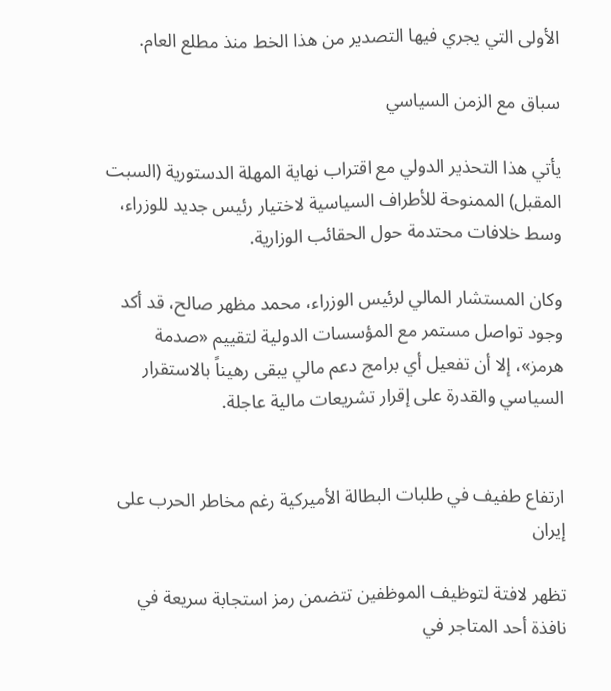الأولى التي يجري فيها التصدير من هذا الخط منذ مطلع العام.

سباق مع الزمن السياسي

يأتي هذا التحذير الدولي مع اقتراب نهاية المهلة الدستورية (السبت المقبل) الممنوحة للأطراف السياسية لاختيار رئيس جديد للوزراء، وسط خلافات محتدمة حول الحقائب الوزارية.

وكان المستشار المالي لرئيس الوزراء، محمد مظهر صالح، قد أكد وجود تواصل مستمر مع المؤسسات الدولية لتقييم «صدمة هرمز»، إلا أن تفعيل أي برامج دعم مالي يبقى رهيناً بالاستقرار السياسي والقدرة على إقرار تشريعات مالية عاجلة.


ارتفاع طفيف في طلبات البطالة الأميركية رغم مخاطر الحرب على إيران

تظهر لافتة لتوظيف الموظفين تتضمن رمز استجابة سريعة في نافذة أحد المتاجر في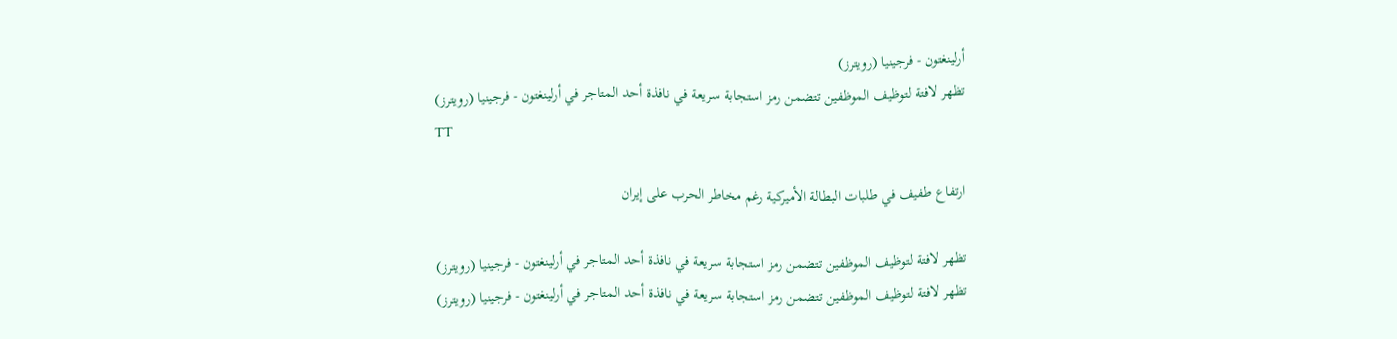أرلينغتون - فرجينيا (رويترز)
تظهر لافتة لتوظيف الموظفين تتضمن رمز استجابة سريعة في نافذة أحد المتاجر في أرلينغتون - فرجينيا (رويترز)
TT

ارتفاع طفيف في طلبات البطالة الأميركية رغم مخاطر الحرب على إيران

تظهر لافتة لتوظيف الموظفين تتضمن رمز استجابة سريعة في نافذة أحد المتاجر في أرلينغتون - فرجينيا (رويترز)
تظهر لافتة لتوظيف الموظفين تتضمن رمز استجابة سريعة في نافذة أحد المتاجر في أرلينغتون - فرجينيا (رويترز)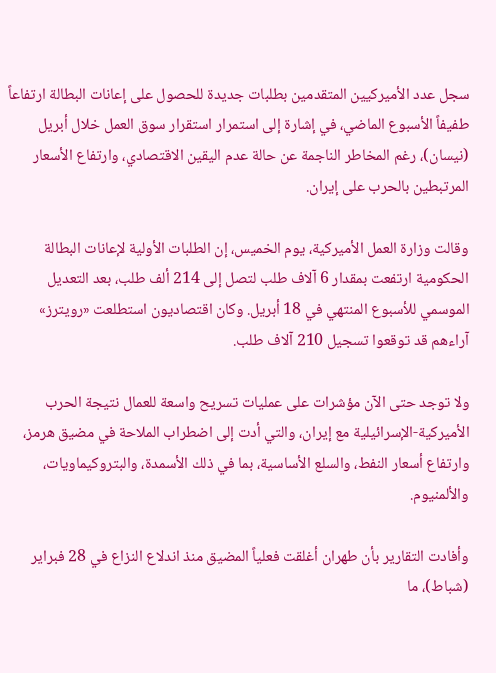سجل عدد الأميركيين المتقدمين بطلبات جديدة للحصول على إعانات البطالة ارتفاعاً طفيفاً الأسبوع الماضي، في إشارة إلى استمرار استقرار سوق العمل خلال أبريل (نيسان)، رغم المخاطر الناجمة عن حالة عدم اليقين الاقتصادي، وارتفاع الأسعار المرتبطين بالحرب على إيران.

وقالت وزارة العمل الأميركية، يوم الخميس، إن الطلبات الأولية لإعانات البطالة الحكومية ارتفعت بمقدار 6 آلاف طلب لتصل إلى 214 ألف طلب، بعد التعديل الموسمي للأسبوع المنتهي في 18 أبريل. وكان اقتصاديون استطلعت «رويترز» آراءهم قد توقعوا تسجيل 210 آلاف طلب.

ولا توجد حتى الآن مؤشرات على عمليات تسريح واسعة للعمال نتيجة الحرب الأميركية-الإسرائيلية مع إيران، والتي أدت إلى اضطراب الملاحة في مضيق هرمز، وارتفاع أسعار النفط، والسلع الأساسية، بما في ذلك الأسمدة، والبتروكيماويات، والألمنيوم.

وأفادت التقارير بأن طهران أغلقت فعلياً المضيق منذ اندلاع النزاع في 28 فبراير (شباط)، ما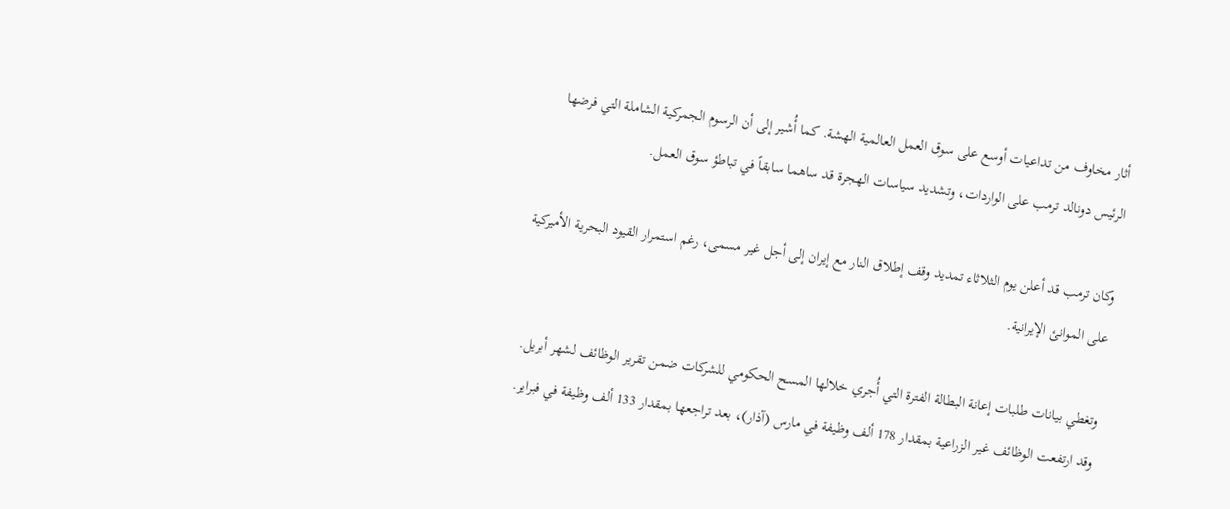أثار مخاوف من تداعيات أوسع على سوق العمل العالمية الهشة. كما أُشير إلى أن الرسوم الجمركية الشاملة التي فرضها الرئيس دونالد ترمب على الواردات، وتشديد سياسات الهجرة قد ساهما سابقاً في تباطؤ سوق العمل.

وكان ترمب قد أعلن يوم الثلاثاء تمديد وقف إطلاق النار مع إيران إلى أجل غير مسمى، رغم استمرار القيود البحرية الأميركية على الموانئ الإيرانية.

وتغطي بيانات طلبات إعانة البطالة الفترة التي أُجري خلالها المسح الحكومي للشركات ضمن تقرير الوظائف لشهر أبريل. وقد ارتفعت الوظائف غير الزراعية بمقدار 178 ألف وظيفة في مارس (آذار)، بعد تراجعها بمقدار 133 ألف وظيفة في فبراير.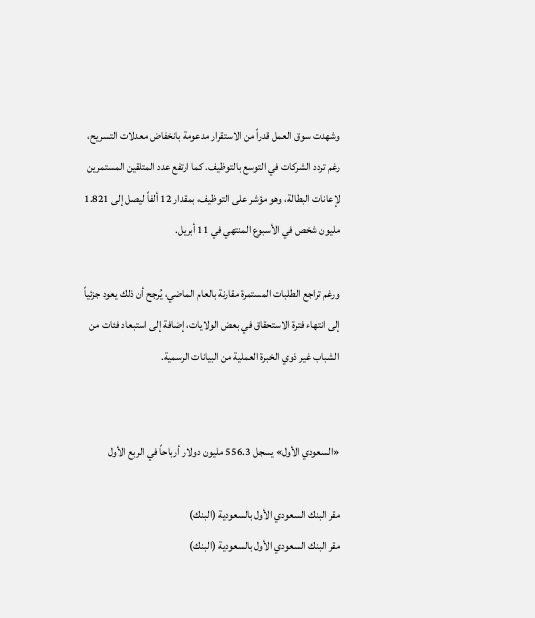وشهدت سوق العمل قدراً من الاستقرار مدعومة بانخفاض معدلات التسريح، رغم تردد الشركات في التوسع بالتوظيف. كما ارتفع عدد المتلقين المستمرين لإعانات البطالة، وهو مؤشر على التوظيف، بمقدار 12 ألفاً ليصل إلى 1.821 مليون شخص في الأسبوع المنتهي في 11 أبريل.

ورغم تراجع الطلبات المستمرة مقارنة بالعام الماضي، يُرجح أن ذلك يعود جزئياً إلى انتهاء فترة الاستحقاق في بعض الولايات، إضافة إلى استبعاد فئات من الشباب غير ذوي الخبرة العملية من البيانات الرسمية.


«السعودي الأول» يسجل 556.3 مليون دولار أرباحاً في الربع الأول

مقر البنك السعودي الأول بالسعودية (البنك)
مقر البنك السعودي الأول بالسعودية (البنك)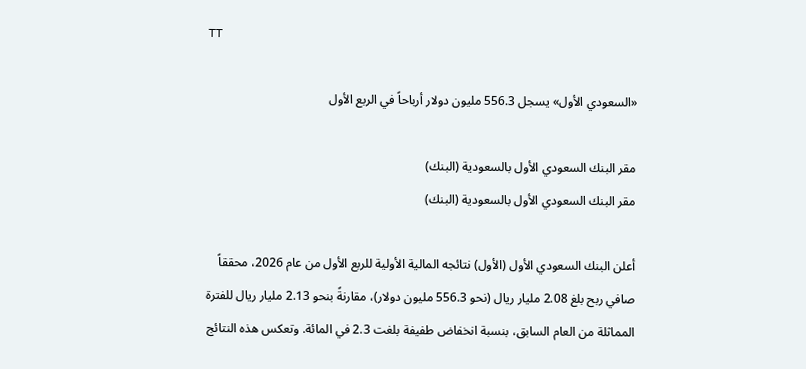TT

«السعودي الأول» يسجل 556.3 مليون دولار أرباحاً في الربع الأول

مقر البنك السعودي الأول بالسعودية (البنك)
مقر البنك السعودي الأول بالسعودية (البنك)

أعلن البنك السعودي الأول (الأول) نتائجه المالية الأولية للربع الأول من عام 2026، محققاً صافي ربح بلغ 2.08 مليار ريال (نحو 556.3 مليون دولار)، مقارنةً بنحو 2.13 مليار ريال للفترة المماثلة من العام السابق، بنسبة انخفاض طفيفة بلغت 2.3 في المائة. وتعكس هذه النتائج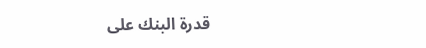قدرة البنك على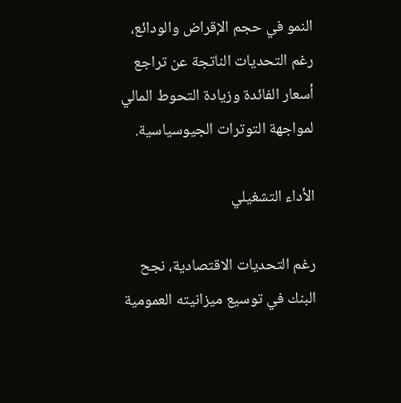النمو في حجم الإقراض والودائع، رغم التحديات الناتجة عن تراجع أسعار الفائدة وزيادة التحوط المالي لمواجهة التوترات الجيوسياسية.

الأداء التشغيلي

رغم التحديات الاقتصادية، نجح البنك في توسيع ميزانيته العمومية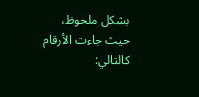بشكل ملحوظ، حيث جاءت الأرقام كالتالي: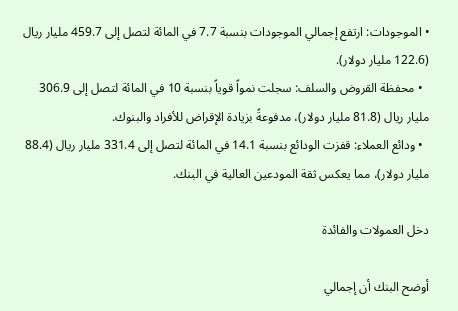• الموجودات: ارتفع إجمالي الموجودات بنسبة 7.7 في المائة لتصل إلى 459.7 مليار ريال (122.6 مليار دولار).
  • محفظة القروض والسلف: سجلت نمواً قوياً بنسبة 10 في المائة لتصل إلى 306.9 مليار ريال (81.8 مليار دولار)، مدفوعةً بزيادة الإقراض للأفراد والبنوك.
  • ودائع العملاء: قفزت الودائع بنسبة 14.1 في المائة لتصل إلى 331.4 مليار ريال (88.4 مليار دولار)، مما يعكس ثقة المودعين العالية في البنك.

دخل العمولات والفائدة

أوضح البنك أن إجمالي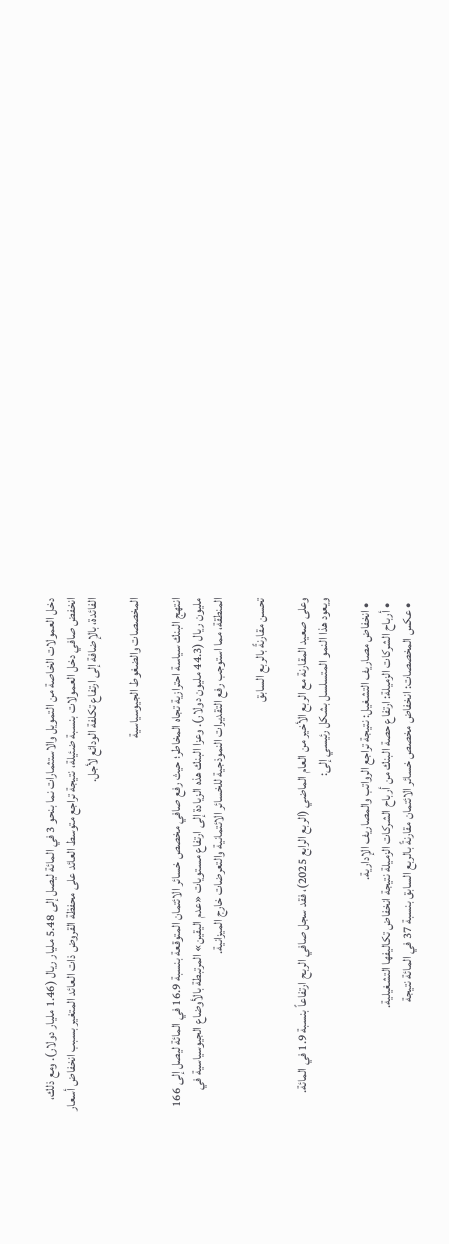دخل العمولات الخاصة من التمويل والاستثمارات نما بنحو 3 في المائة ليصل إلى 5.48 مليار ريال (1.46 مليار دولار). ومع ذلك، انخفض صافي دخل العمولات بنسبة ضئيلة، نتيجة تراجع متوسط العائد على محفظة القروض ذات العائد المتغير بسبب انخفاض أسعار الفائدة، بالإضافة إلى ارتفاع تكلفة الودائع لأجل.

المخصصات والضغوط الجيوسياسية

انتهج البنك سياسة احترازية تجاه المخاطر؛ حيث رفع صافي مخصص خسائر الائتمان المتوقعة بنسبة 16.9 في المائة ليصل إلى 166 مليون ريال (44.3 مليون دولار). وعزا البنك هذه الزيادة إلى ارتفاع مستويات «عدم اليقين» المرتبطة بالأوضاع الجيوسياسية في المنطقة، مما استوجب رفع التقديرات النموذجية للخسائر الائتمانية والتعرضات خارج الميزانية.

تحسن مقارنةً بالربع السابق

وعلى صعيد المقارنة مع الربع الأخير من العام الماضي (الربع الرابع 2025)، فقد سجل صافي الربح ارتفاعاً بنسبة 1.9 في المائة. ويعود هذا النمو المتسلسل بشكل رئيسي إلى:

  • انخفاض مصاريف التشغيل: نتيجة تراجع الرواتب والمصاريف الإدارية.
  • أرباح الشركات الزميلة: ارتفاع حصة البنك من أرباح الشركات الزميلة نتيجة انخفاض تكاليفها التشغيلية.
  • عكس المخصصات: انخفاض مخصص خسائر الائتمان مقارنةً بالربع السابق بنسبة 37 في المائة نتيجة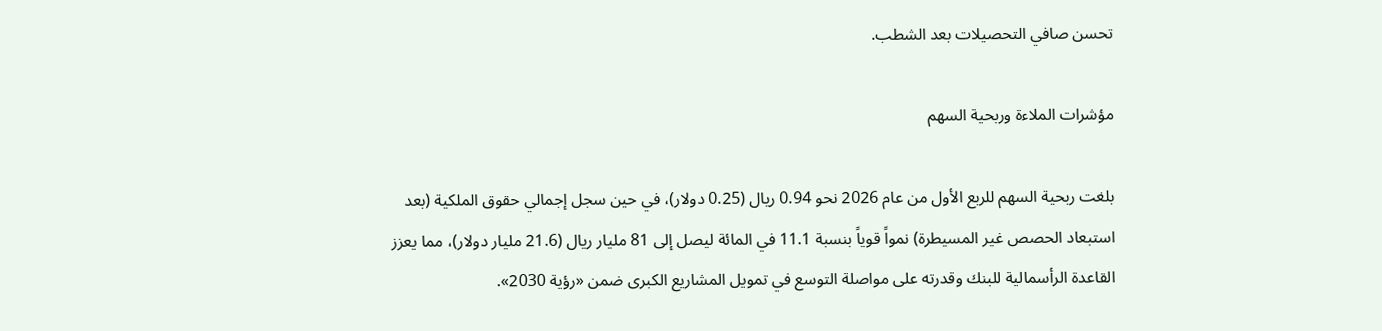تحسن صافي التحصيلات بعد الشطب.

مؤشرات الملاءة وربحية السهم

بلغت ربحية السهم للربع الأول من عام 2026 نحو 0.94 ريال (0.25 دولار)، في حين سجل إجمالي حقوق الملكية (بعد استبعاد الحصص غير المسيطرة) نمواً قوياً بنسبة 11.1 في المائة ليصل إلى 81 مليار ريال (21.6 مليار دولار)، مما يعزز القاعدة الرأسمالية للبنك وقدرته على مواصلة التوسع في تمويل المشاريع الكبرى ضمن «رؤية 2030».